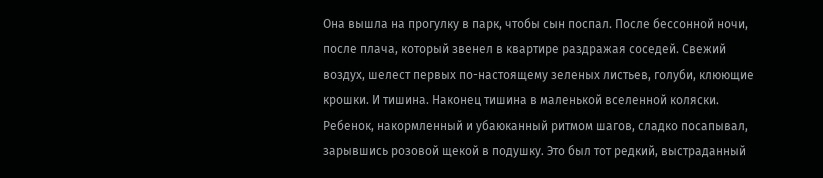Она вышла на прогулку в парк, чтобы сын поспал. После бессонной ночи, после плача, который звенел в квартире раздражая соседей. Свежий воздух, шелест первых по-настоящему зеленых листьев, голуби, клюющие крошки. И тишина. Наконец тишина в маленькой вселенной коляски. Ребенок, накормленный и убаюканный ритмом шагов, сладко посапывал, зарывшись розовой щекой в подушку. Это был тот редкий, выстраданный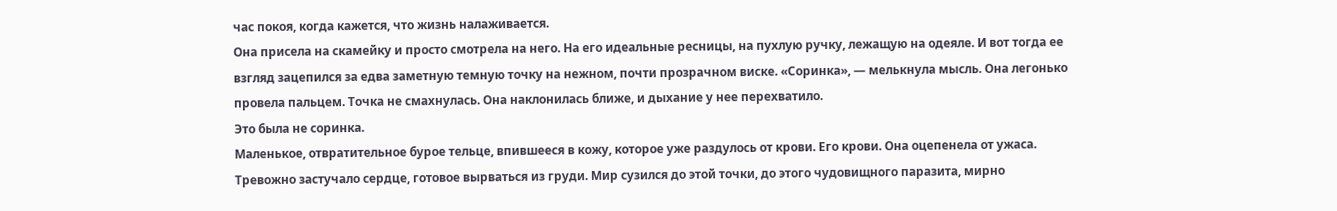час покоя, когда кажется, что жизнь налаживается.
Она присела на скамейку и просто смотрела на него. На его идеальные ресницы, на пухлую ручку, лежащую на одеяле. И вот тогда ее взгляд зацепился за едва заметную темную точку на нежном, почти прозрачном виске. «Соринка», — мелькнула мысль. Она легонько провела пальцем. Точка не смахнулась. Она наклонилась ближе, и дыхание у нее перехватило.
Это была не соринка.
Маленькое, отвратительное бурое тельце, впившееся в кожу, которое уже раздулось от крови. Его крови. Она оцепенела от ужаса. Тревожно застучало сердце, готовое вырваться из груди. Мир сузился до этой точки, до этого чудовищного паразита, мирно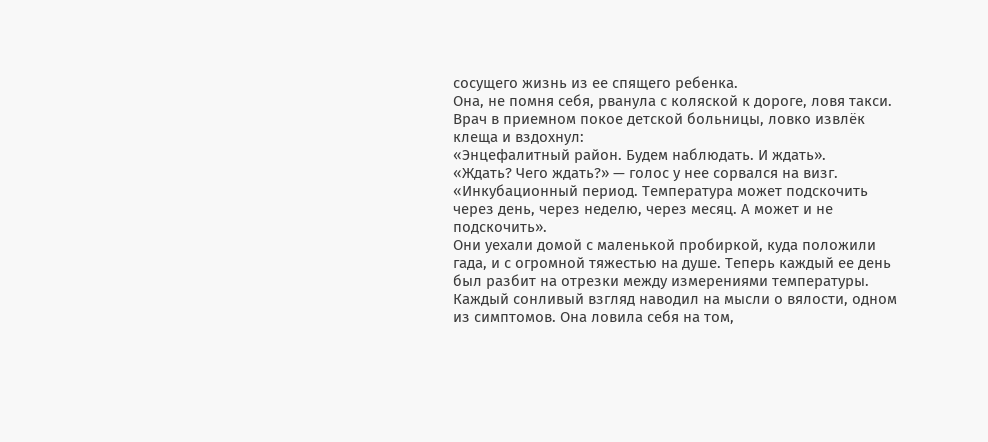сосущего жизнь из ее спящего ребенка.
Она, не помня себя, рванула с коляской к дороге, ловя такси. Врач в приемном покое детской больницы, ловко извлёк клеща и вздохнул:
«Энцефалитный район. Будем наблюдать. И ждать».
«Ждать? Чего ждать?» — голос у нее сорвался на визг.
«Инкубационный период. Температура может подскочить через день, через неделю, через месяц. А может и не подскочить».
Они уехали домой с маленькой пробиркой, куда положили гада, и с огромной тяжестью на душе. Теперь каждый ее день был разбит на отрезки между измерениями температуры. Каждый сонливый взгляд наводил на мысли о вялости, одном из симптомов. Она ловила себя на том,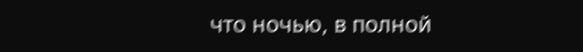что ночью, в полной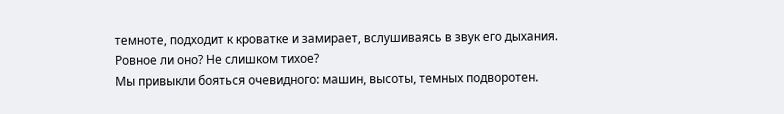темноте, подходит к кроватке и замирает, вслушиваясь в звук его дыхания. Ровное ли оно? Не слишком тихое?
Мы привыкли бояться очевидного: машин, высоты, темных подворотен.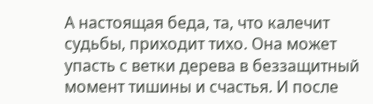А настоящая беда, та, что калечит судьбы, приходит тихо. Она может упасть с ветки дерева в беззащитный момент тишины и счастья. И после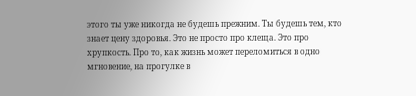этого ты уже никогда не будешь прежним. Ты будешь тем, кто знает цену здоровья. Это не просто про клеща. Это про хрупкость. Про то, как жизнь может переломиться в одно мгновение, на прогулке в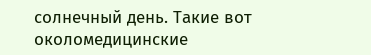солнечный день. Такие вот околомедицинские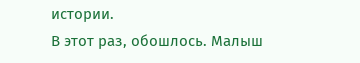истории.
В этот раз, обошлось. Малыш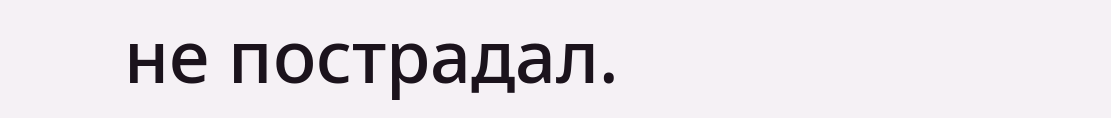не пострадал.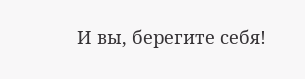И вы, берегите себя!